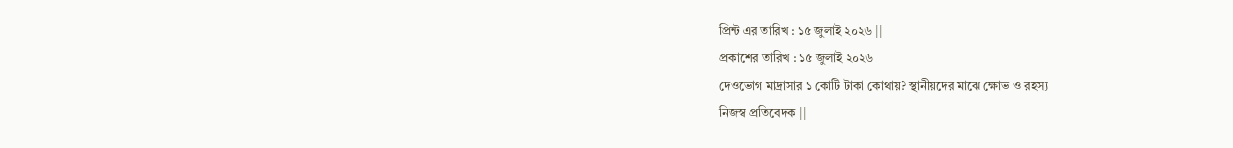প্রিন্ট এর তারিখ : ১৫ জুলাই ২০২৬ ||
প্রকাশের তারিখ : ১৫ জুলাই ২০২৬
দেওভোগ মাদ্রাসার ১ কোটি টাকা কোথায়? স্থানীয়দের মাঝে ক্ষোভ ও রহস্য
নিজস্ব প্রতিবেদক ||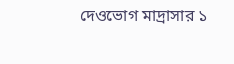দেওভোগ মাদ্রাসার ১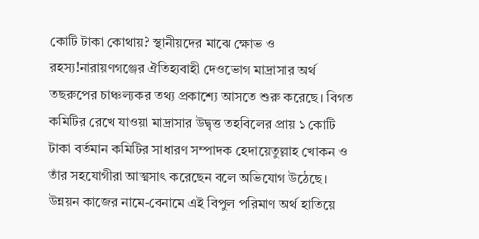কোটি টাকা কোথায়? স্থানীয়দের মাঝে ক্ষোভ ও রহস্য!নারায়ণগঞ্জের ঐতিহ্যবাহী দেওভোগ মাদ্রাসার অর্থ তছরুপের চাঞ্চল্যকর তথ্য প্রকাশ্যে আসতে শুরু করেছে। বিগত কমিটির রেখে যাওয়া মাদ্রাসার উদ্বৃত্ত তহবিলের প্রায় ১ কোটি টাকা বর্তমান কমিটির সাধারণ সম্পাদক হেদায়েতুল্লাহ খোকন ও তাঁর সহযোগীরা আত্মসাৎ করেছেন বলে অভিযোগ উঠেছে। উন্নয়ন কাজের নামে-বেনামে এই বিপুল পরিমাণ অর্থ হাতিয়ে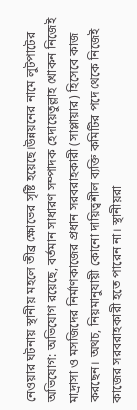নেওয়ার ঘটনায় স্থানীয় মহলে তীব্র ক্ষোভের সৃষ্টি হয়েছে।উন্নয়নের নামে লুটপাটের অভিযোগ: অভিযোগ রয়েছে, বর্তমান সাধারণ সম্পাদক হেদায়েতুল্লাহ খোকন নিজেই মাদ্রাসা ও মসজিদের নির্মাণকাজের প্রধান সরবরাহকারী (সাপ্লায়ার) হিসেবে কাজ করছেন। অথচ, নিয়মানুযায়ী কোনো দায়িত্বশীল ব্যক্তি কমিটির পদে থেকে নিজেই কাজের সরবরাহকারী হতে পারেন না। স্থানীয়রা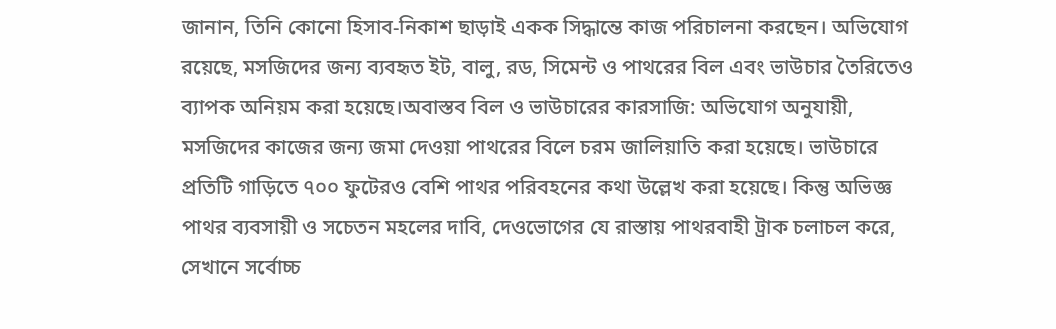জানান, তিনি কোনো হিসাব-নিকাশ ছাড়াই একক সিদ্ধান্তে কাজ পরিচালনা করছেন। অভিযোগ রয়েছে, মসজিদের জন্য ব্যবহৃত ইট, বালু, রড, সিমেন্ট ও পাথরের বিল এবং ভাউচার তৈরিতেও ব্যাপক অনিয়ম করা হয়েছে।অবাস্তব বিল ও ভাউচারের কারসাজি: অভিযোগ অনুযায়ী, মসজিদের কাজের জন্য জমা দেওয়া পাথরের বিলে চরম জালিয়াতি করা হয়েছে। ভাউচারে প্রতিটি গাড়িতে ৭০০ ফুটেরও বেশি পাথর পরিবহনের কথা উল্লেখ করা হয়েছে। কিন্তু অভিজ্ঞ পাথর ব্যবসায়ী ও সচেতন মহলের দাবি, দেওভোগের যে রাস্তায় পাথরবাহী ট্রাক চলাচল করে, সেখানে সর্বোচ্চ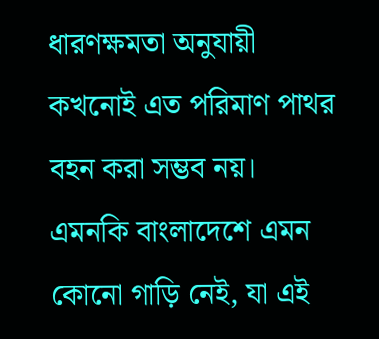ধারণক্ষমতা অনুযায়ী কখনোই এত পরিমাণ পাথর বহন করা সম্ভব নয়। এমনকি বাংলাদেশে এমন কোনো গাড়ি নেই, যা এই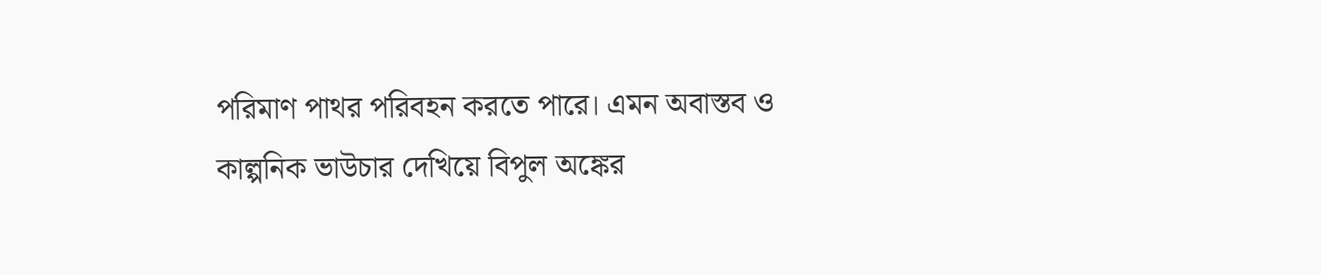পরিমাণ পাথর পরিবহন করতে পারে। এমন অবাস্তব ও কাল্পনিক ভাউচার দেখিয়ে বিপুল অঙ্কের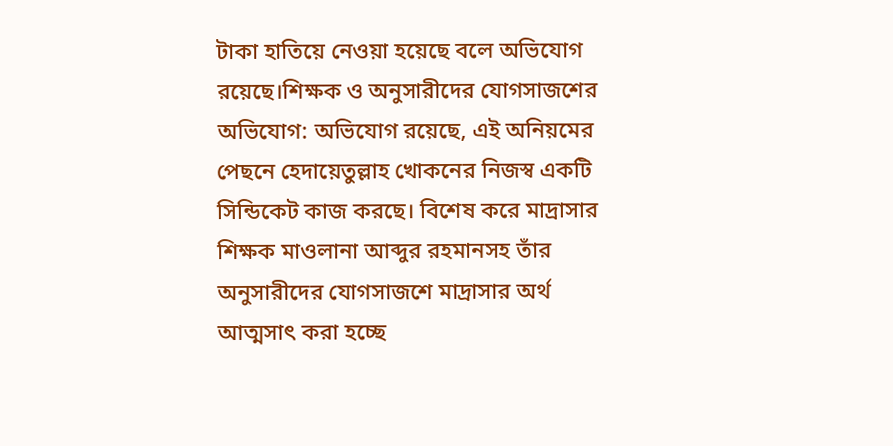টাকা হাতিয়ে নেওয়া হয়েছে বলে অভিযোগ রয়েছে।শিক্ষক ও অনুসারীদের যোগসাজশের অভিযোগ: অভিযোগ রয়েছে, এই অনিয়মের পেছনে হেদায়েতুল্লাহ খোকনের নিজস্ব একটি সিন্ডিকেট কাজ করছে। বিশেষ করে মাদ্রাসার শিক্ষক মাওলানা আব্দুর রহমানসহ তাঁর অনুসারীদের যোগসাজশে মাদ্রাসার অর্থ আত্মসাৎ করা হচ্ছে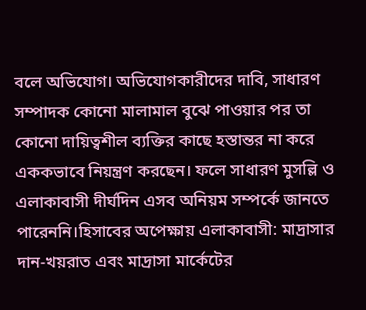বলে অভিযোগ। অভিযোগকারীদের দাবি, সাধারণ সম্পাদক কোনো মালামাল বুঝে পাওয়ার পর তা কোনো দায়িত্বশীল ব্যক্তির কাছে হস্তান্তর না করে এককভাবে নিয়ন্ত্রণ করছেন। ফলে সাধারণ মুসল্লি ও এলাকাবাসী দীর্ঘদিন এসব অনিয়ম সম্পর্কে জানতে পারেননি।হিসাবের অপেক্ষায় এলাকাবাসী: মাদ্রাসার দান-খয়রাত এবং মাদ্রাসা মার্কেটের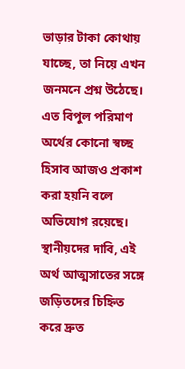ভাড়ার টাকা কোথায় যাচ্ছে, তা নিয়ে এখন জনমনে প্রশ্ন উঠেছে। এত বিপুল পরিমাণ অর্থের কোনো স্বচ্ছ হিসাব আজও প্রকাশ করা হয়নি বলে অভিযোগ রয়েছে। স্থানীয়দের দাবি, এই অর্থ আত্মসাতের সঙ্গে জড়িতদের চিহ্নিত করে দ্রুত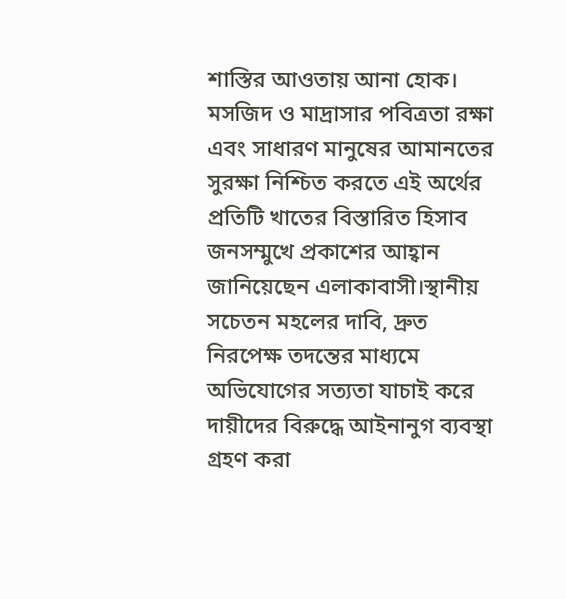শাস্তির আওতায় আনা হোক। মসজিদ ও মাদ্রাসার পবিত্রতা রক্ষা এবং সাধারণ মানুষের আমানতের সুরক্ষা নিশ্চিত করতে এই অর্থের প্রতিটি খাতের বিস্তারিত হিসাব জনসম্মুখে প্রকাশের আহ্বান জানিয়েছেন এলাকাবাসী।স্থানীয় সচেতন মহলের দাবি, দ্রুত নিরপেক্ষ তদন্তের মাধ্যমে অভিযোগের সত্যতা যাচাই করে দায়ীদের বিরুদ্ধে আইনানুগ ব্যবস্থা গ্রহণ করা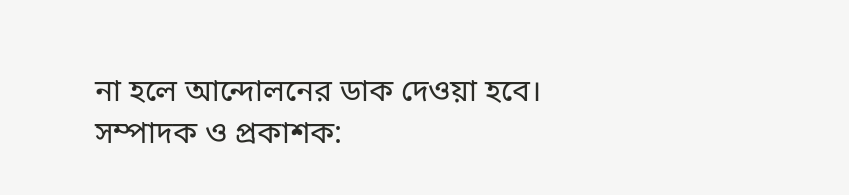না হলে আন্দোলনের ডাক দেওয়া হবে।
সম্পাদক ও প্রকাশক: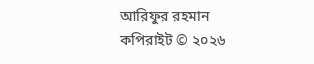আরিফুর রহমান
কপিরাইট © ২০২৬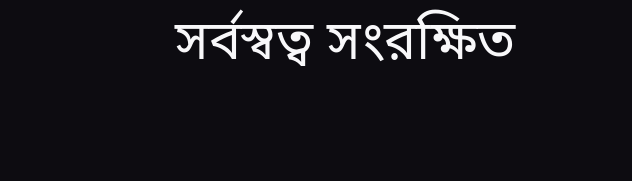সর্বস্বত্ব সংরক্ষিত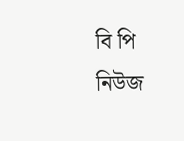বি পি নিউজ